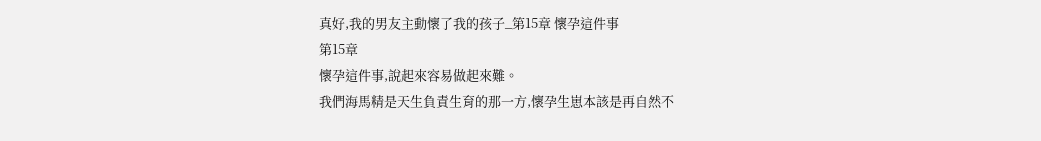真好,我的男友主動懷了我的孩子_第15章 懷孕這件事
第15章
懷孕這件事,說起來容易做起來難。
我們海馬精是天生負責生育的那一方,懷孕生崽本該是再自然不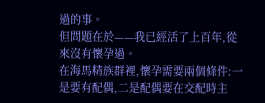過的事。
但問題在於——我已經活了上百年,從來沒有懷孕過。
在海馬精族群裡,懷孕需要兩個條件:一是要有配偶,二是配偶要在交配時主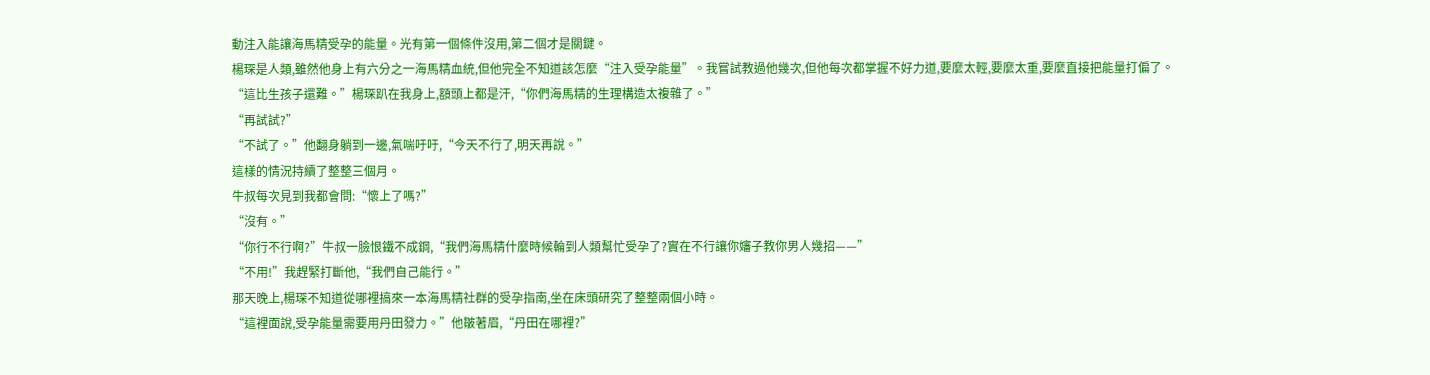動注入能讓海馬精受孕的能量。光有第一個條件沒用,第二個才是關鍵。
楊琛是人類,雖然他身上有六分之一海馬精血統,但他完全不知道該怎麼“注入受孕能量”。我嘗試教過他幾次,但他每次都掌握不好力道,要麼太輕,要麼太重,要麼直接把能量打偏了。
“這比生孩子還難。”楊琛趴在我身上,額頭上都是汗,“你們海馬精的生理構造太複雜了。”
“再試試?”
“不試了。”他翻身躺到一邊,氣喘吁吁,“今天不行了,明天再說。”
這樣的情況持續了整整三個月。
牛叔每次見到我都會問:“懷上了嗎?”
“沒有。”
“你行不行啊?”牛叔一臉恨鐵不成鋼,“我們海馬精什麼時候輪到人類幫忙受孕了?實在不行讓你嬸子教你男人幾招——”
“不用!”我趕緊打斷他,“我們自己能行。”
那天晚上,楊琛不知道從哪裡搞來一本海馬精社群的受孕指南,坐在床頭研究了整整兩個小時。
“這裡面說,受孕能量需要用丹田發力。”他皺著眉,“丹田在哪裡?”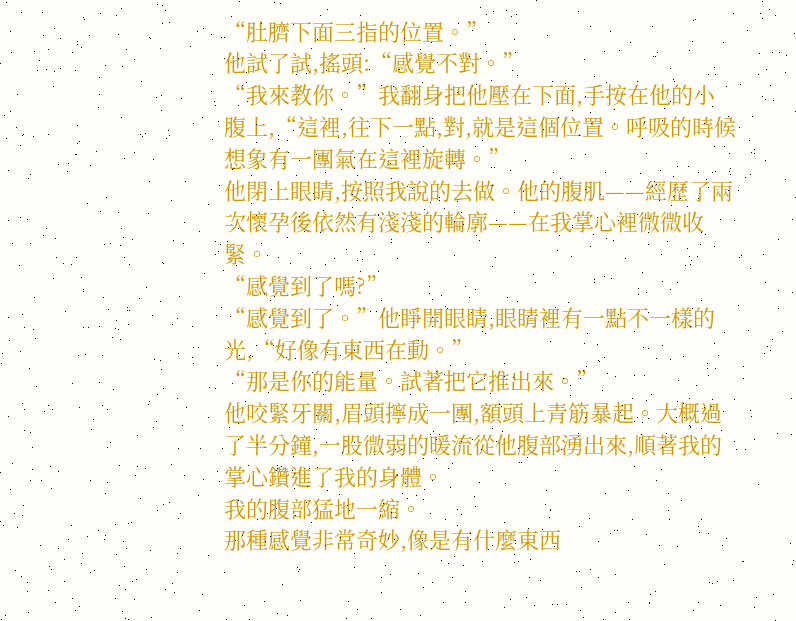“肚臍下面三指的位置。”
他試了試,搖頭:“感覺不對。”
“我來教你。”我翻身把他壓在下面,手按在他的小腹上,“這裡,往下一點,對,就是這個位置。呼吸的時候想象有一團氣在這裡旋轉。”
他閉上眼睛,按照我說的去做。他的腹肌——經歷了兩次懷孕後依然有淺淺的輪廓——在我掌心裡微微收緊。
“感覺到了嗎?”
“感覺到了。”他睜開眼睛,眼睛裡有一點不一樣的光,“好像有東西在動。”
“那是你的能量。試著把它推出來。”
他咬緊牙關,眉頭擰成一團,額頭上青筋暴起。大概過了半分鐘,一股微弱的暖流從他腹部湧出來,順著我的掌心鑽進了我的身體。
我的腹部猛地一縮。
那種感覺非常奇妙,像是有什麼東西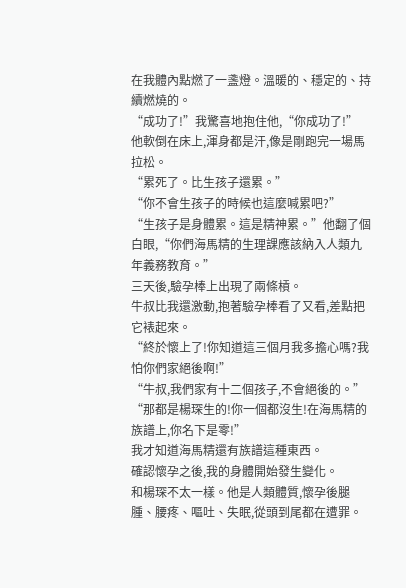在我體內點燃了一盞燈。溫暖的、穩定的、持續燃燒的。
“成功了!”我驚喜地抱住他,“你成功了!”
他軟倒在床上,渾身都是汗,像是剛跑完一場馬拉松。
“累死了。比生孩子還累。”
“你不會生孩子的時候也這麼喊累吧?”
“生孩子是身體累。這是精神累。”他翻了個白眼,“你們海馬精的生理課應該納入人類九年義務教育。”
三天後,驗孕棒上出現了兩條槓。
牛叔比我還激動,抱著驗孕棒看了又看,差點把它裱起來。
“終於懷上了!你知道這三個月我多擔心嗎?我怕你們家絕後啊!”
“牛叔,我們家有十二個孩子,不會絕後的。”
“那都是楊琛生的!你一個都沒生!在海馬精的族譜上,你名下是零!”
我才知道海馬精還有族譜這種東西。
確認懷孕之後,我的身體開始發生變化。
和楊琛不太一樣。他是人類體質,懷孕後腿腫、腰疼、嘔吐、失眠,從頭到尾都在遭罪。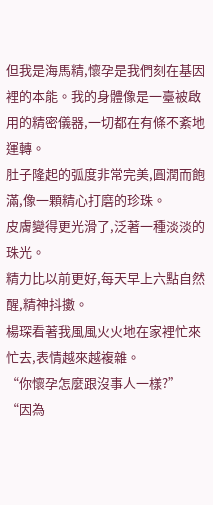但我是海馬精,懷孕是我們刻在基因裡的本能。我的身體像是一臺被啟用的精密儀器,一切都在有條不紊地運轉。
肚子隆起的弧度非常完美,圓潤而飽滿,像一顆精心打磨的珍珠。
皮膚變得更光滑了,泛著一種淡淡的珠光。
精力比以前更好,每天早上六點自然醒,精神抖擻。
楊琛看著我風風火火地在家裡忙來忙去,表情越來越複雜。
“你懷孕怎麼跟沒事人一樣?”
“因為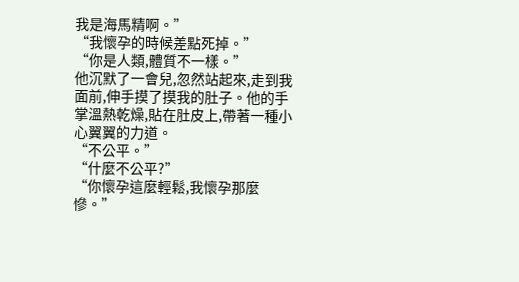我是海馬精啊。”
“我懷孕的時候差點死掉。”
“你是人類,體質不一樣。”
他沉默了一會兒,忽然站起來,走到我面前,伸手摸了摸我的肚子。他的手掌溫熱乾燥,貼在肚皮上,帶著一種小心翼翼的力道。
“不公平。”
“什麼不公平?”
“你懷孕這麼輕鬆,我懷孕那麼慘。”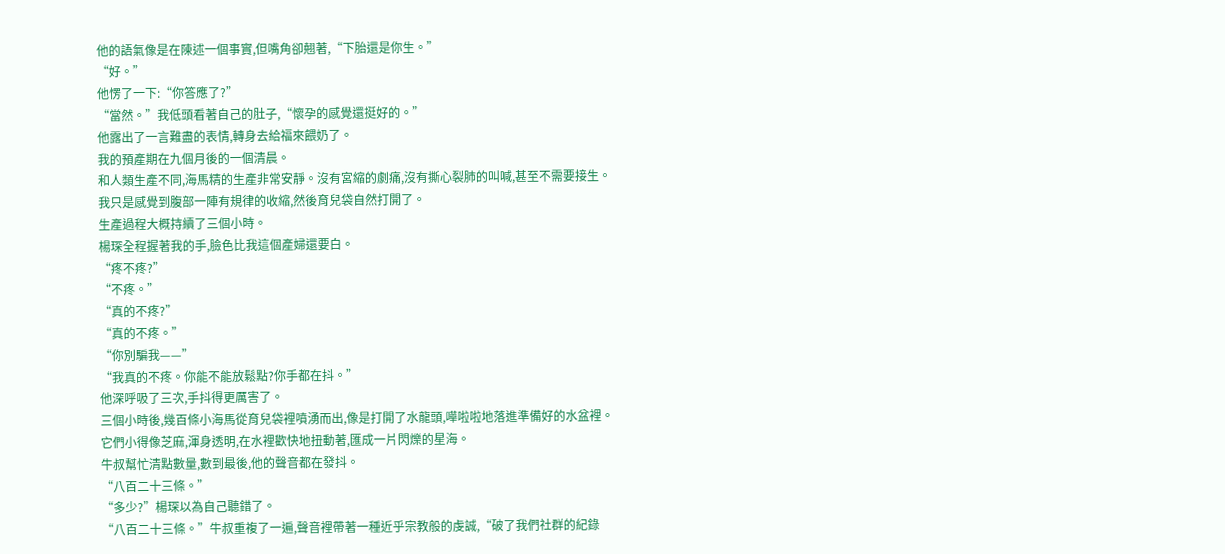他的語氣像是在陳述一個事實,但嘴角卻翹著,“下胎還是你生。”
“好。”
他愣了一下:“你答應了?”
“當然。”我低頭看著自己的肚子,“懷孕的感覺還挺好的。”
他露出了一言難盡的表情,轉身去給福來餵奶了。
我的預產期在九個月後的一個清晨。
和人類生產不同,海馬精的生產非常安靜。沒有宮縮的劇痛,沒有撕心裂肺的叫喊,甚至不需要接生。我只是感覺到腹部一陣有規律的收縮,然後育兒袋自然打開了。
生產過程大概持續了三個小時。
楊琛全程握著我的手,臉色比我這個產婦還要白。
“疼不疼?”
“不疼。”
“真的不疼?”
“真的不疼。”
“你別騙我——”
“我真的不疼。你能不能放鬆點?你手都在抖。”
他深呼吸了三次,手抖得更厲害了。
三個小時後,幾百條小海馬從育兒袋裡噴湧而出,像是打開了水龍頭,嘩啦啦地落進準備好的水盆裡。它們小得像芝麻,渾身透明,在水裡歡快地扭動著,匯成一片閃爍的星海。
牛叔幫忙清點數量,數到最後,他的聲音都在發抖。
“八百二十三條。”
“多少?”楊琛以為自己聽錯了。
“八百二十三條。”牛叔重複了一遍,聲音裡帶著一種近乎宗教般的虔誠,“破了我們社群的紀錄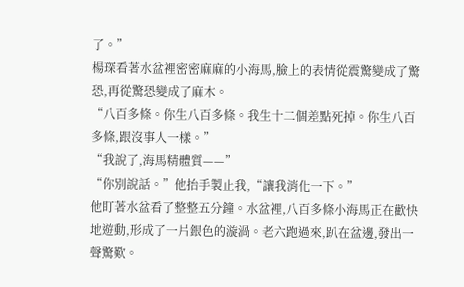了。”
楊琛看著水盆裡密密麻麻的小海馬,臉上的表情從震驚變成了驚恐,再從驚恐變成了麻木。
“八百多條。你生八百多條。我生十二個差點死掉。你生八百多條,跟沒事人一樣。”
“我說了,海馬精體質——”
“你別說話。”他抬手製止我,“讓我消化一下。”
他盯著水盆看了整整五分鐘。水盆裡,八百多條小海馬正在歡快地遊動,形成了一片銀色的漩渦。老六跑過來,趴在盆邊,發出一聲驚歎。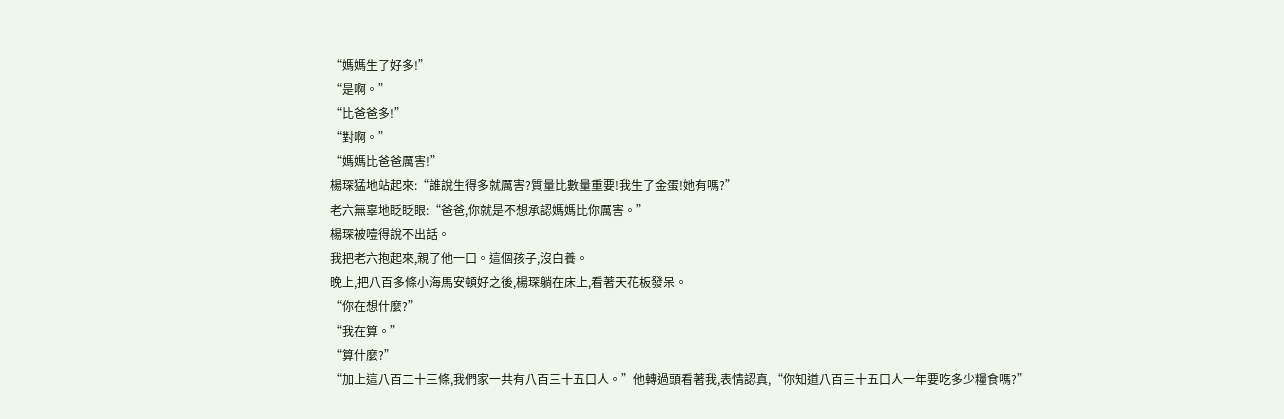“媽媽生了好多!”
“是啊。”
“比爸爸多!”
“對啊。”
“媽媽比爸爸厲害!”
楊琛猛地站起來:“誰說生得多就厲害?質量比數量重要!我生了金蛋!她有嗎?”
老六無辜地眨眨眼:“爸爸,你就是不想承認媽媽比你厲害。”
楊琛被噎得說不出話。
我把老六抱起來,親了他一口。這個孩子,沒白養。
晚上,把八百多條小海馬安頓好之後,楊琛躺在床上,看著天花板發呆。
“你在想什麼?”
“我在算。”
“算什麼?”
“加上這八百二十三條,我們家一共有八百三十五口人。”他轉過頭看著我,表情認真,“你知道八百三十五口人一年要吃多少糧食嗎?”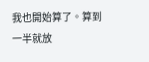我也開始算了。算到一半就放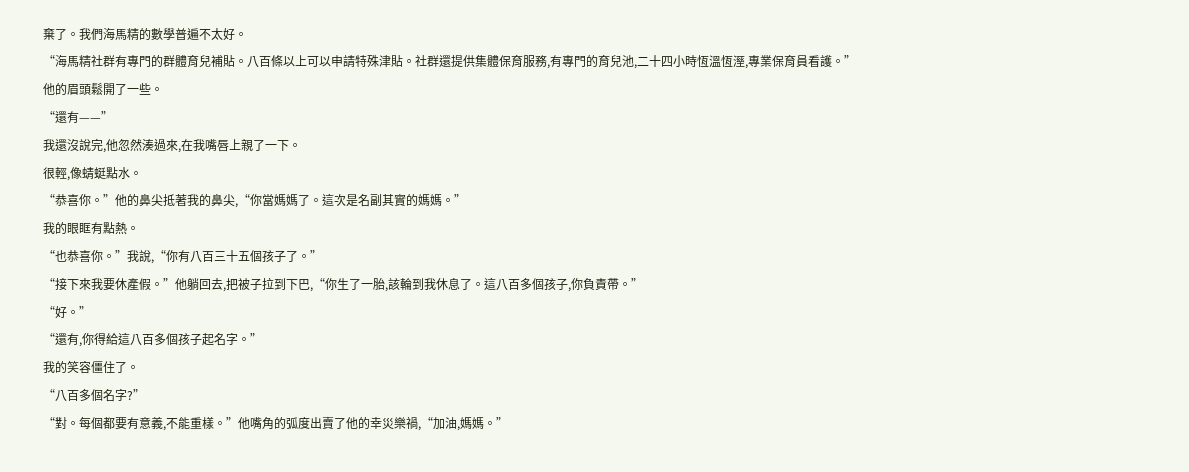棄了。我們海馬精的數學普遍不太好。
“海馬精社群有專門的群體育兒補貼。八百條以上可以申請特殊津貼。社群還提供集體保育服務,有專門的育兒池,二十四小時恆溫恆溼,專業保育員看護。”
他的眉頭鬆開了一些。
“還有——”
我還沒說完,他忽然湊過來,在我嘴唇上親了一下。
很輕,像蜻蜓點水。
“恭喜你。”他的鼻尖抵著我的鼻尖,“你當媽媽了。這次是名副其實的媽媽。”
我的眼眶有點熱。
“也恭喜你。”我說,“你有八百三十五個孩子了。”
“接下來我要休產假。”他躺回去,把被子拉到下巴,“你生了一胎,該輪到我休息了。這八百多個孩子,你負責帶。”
“好。”
“還有,你得給這八百多個孩子起名字。”
我的笑容僵住了。
“八百多個名字?”
“對。每個都要有意義,不能重樣。”他嘴角的弧度出賣了他的幸災樂禍,“加油,媽媽。”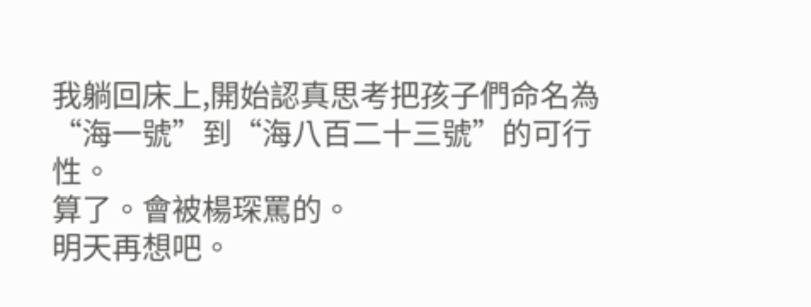我躺回床上,開始認真思考把孩子們命名為“海一號”到“海八百二十三號”的可行性。
算了。會被楊琛罵的。
明天再想吧。